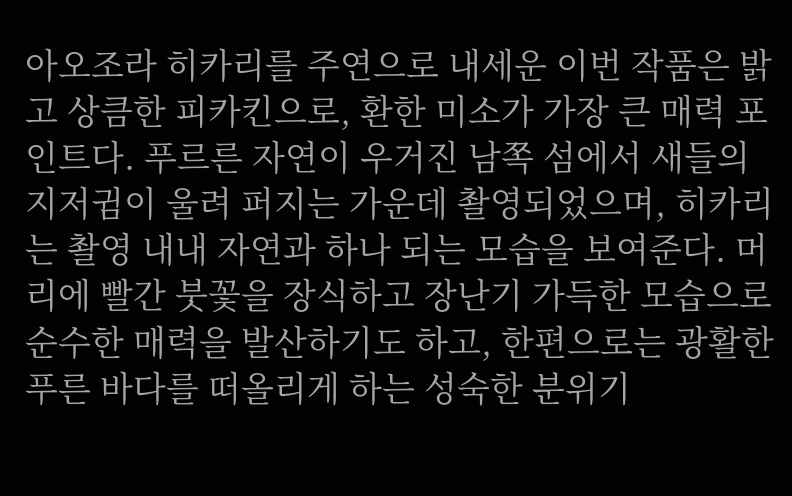아오조라 히카리를 주연으로 내세운 이번 작품은 밝고 상큼한 피카킨으로, 환한 미소가 가장 큰 매력 포인트다. 푸르른 자연이 우거진 남쪽 섬에서 새들의 지저귐이 울려 퍼지는 가운데 촬영되었으며, 히카리는 촬영 내내 자연과 하나 되는 모습을 보여준다. 머리에 빨간 붓꽃을 장식하고 장난기 가득한 모습으로 순수한 매력을 발산하기도 하고, 한편으로는 광활한 푸른 바다를 떠올리게 하는 성숙한 분위기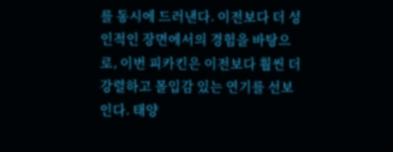를 동시에 드러낸다. 이전보다 더 성인적인 장면에서의 경험을 바탕으로, 이번 피카킨은 이전보다 훨씬 더 강렬하고 몰입감 있는 연기를 선보인다. 태양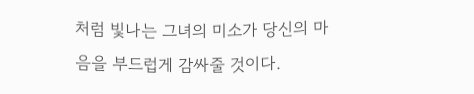처럼 빛나는 그녀의 미소가 당신의 마음을 부드럽게 감싸줄 것이다.